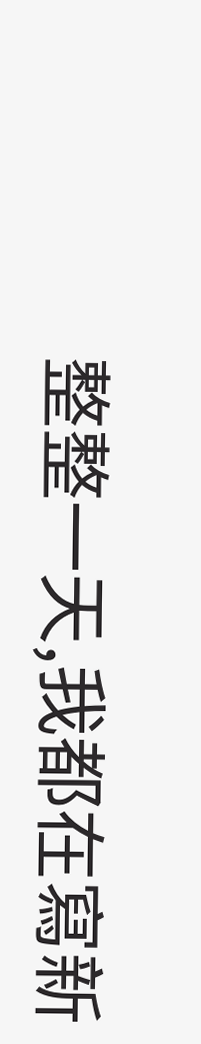整整一天,我都在寫新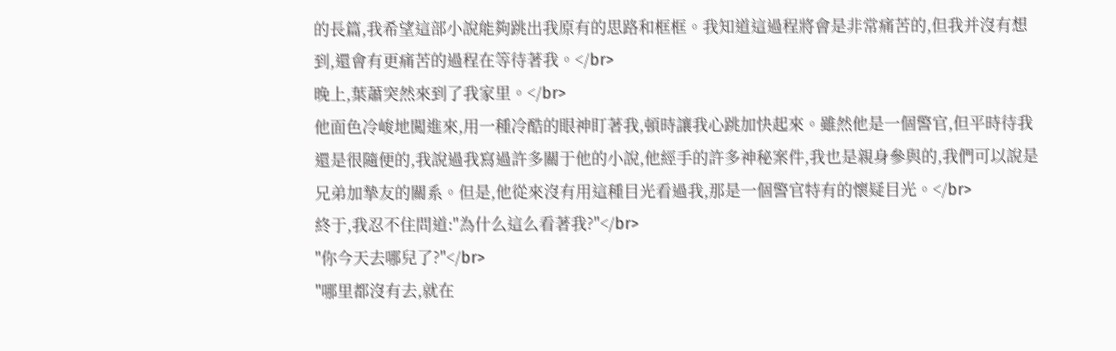的長篇,我希望這部小說能夠跳出我原有的思路和框框。我知道這過程將會是非常痛苦的,但我并沒有想到,還會有更痛苦的過程在等待著我。</br>
晚上,葉蕭突然來到了我家里。</br>
他面色冷峻地闖進來,用一種冷酷的眼神盯著我,頓時讓我心跳加快起來。雖然他是一個警官,但平時待我還是很隨便的,我說過我寫過許多關于他的小說,他經手的許多神秘案件,我也是親身參與的,我們可以說是兄弟加摯友的關系。但是,他從來沒有用這種目光看過我,那是一個警官特有的懷疑目光。</br>
終于,我忍不住問道:"為什么這么看著我?"</br>
"你今天去哪兒了?"</br>
"哪里都沒有去,就在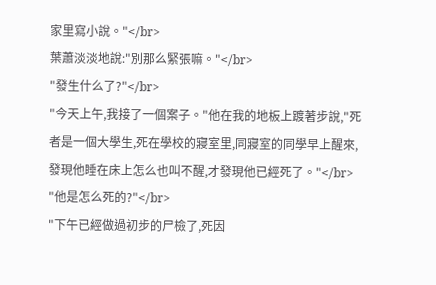家里寫小說。"</br>
葉蕭淡淡地說:"別那么緊張嘛。"</br>
"發生什么了?"</br>
"今天上午,我接了一個案子。"他在我的地板上踱著步說,"死者是一個大學生,死在學校的寢室里,同寢室的同學早上醒來,發現他睡在床上怎么也叫不醒,才發現他已經死了。"</br>
"他是怎么死的?"</br>
"下午已經做過初步的尸檢了,死因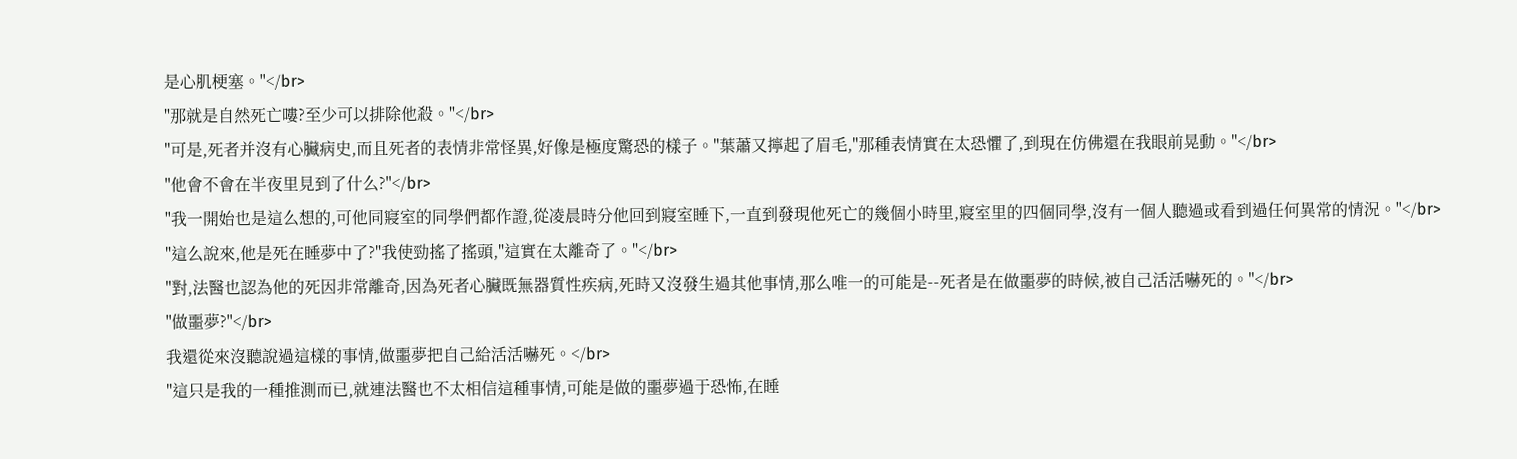是心肌梗塞。"</br>
"那就是自然死亡嘍?至少可以排除他殺。"</br>
"可是,死者并沒有心臟病史,而且死者的表情非常怪異,好像是極度驚恐的樣子。"葉蕭又擰起了眉毛,"那種表情實在太恐懼了,到現在仿佛還在我眼前晃動。"</br>
"他會不會在半夜里見到了什么?"</br>
"我一開始也是這么想的,可他同寢室的同學們都作證,從凌晨時分他回到寢室睡下,一直到發現他死亡的幾個小時里,寢室里的四個同學,沒有一個人聽過或看到過任何異常的情況。"</br>
"這么說來,他是死在睡夢中了?"我使勁搖了搖頭,"這實在太離奇了。"</br>
"對,法醫也認為他的死因非常離奇,因為死者心臟既無器質性疾病,死時又沒發生過其他事情,那么唯一的可能是--死者是在做噩夢的時候,被自己活活嚇死的。"</br>
"做噩夢?"</br>
我還從來沒聽說過這樣的事情,做噩夢把自己給活活嚇死。</br>
"這只是我的一種推測而已,就連法醫也不太相信這種事情,可能是做的噩夢過于恐怖,在睡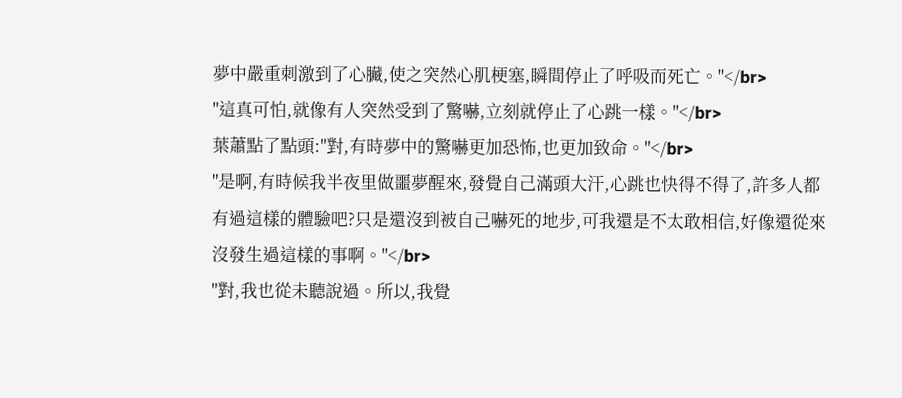夢中嚴重刺激到了心臟,使之突然心肌梗塞,瞬間停止了呼吸而死亡。"</br>
"這真可怕,就像有人突然受到了驚嚇,立刻就停止了心跳一樣。"</br>
葉蕭點了點頭:"對,有時夢中的驚嚇更加恐怖,也更加致命。"</br>
"是啊,有時候我半夜里做噩夢醒來,發覺自己滿頭大汗,心跳也快得不得了,許多人都有過這樣的體驗吧?只是還沒到被自己嚇死的地步,可我還是不太敢相信,好像還從來沒發生過這樣的事啊。"</br>
"對,我也從未聽說過。所以,我覺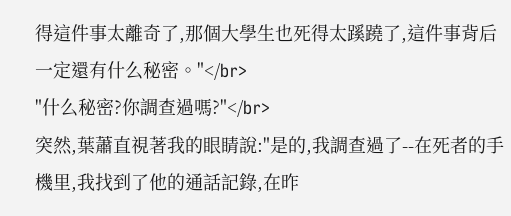得這件事太離奇了,那個大學生也死得太蹊蹺了,這件事背后一定還有什么秘密。"</br>
"什么秘密?你調查過嗎?"</br>
突然,葉蕭直視著我的眼睛說:"是的,我調查過了--在死者的手機里,我找到了他的通話記錄,在昨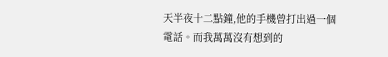天半夜十二點鐘,他的手機曾打出過一個電話。而我萬萬沒有想到的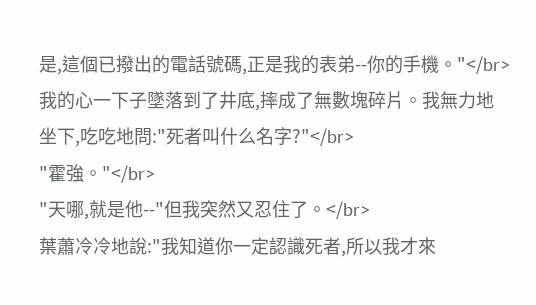是,這個已撥出的電話號碼,正是我的表弟--你的手機。"</br>
我的心一下子墜落到了井底,摔成了無數塊碎片。我無力地坐下,吃吃地問:"死者叫什么名字?"</br>
"霍強。"</br>
"天哪,就是他--"但我突然又忍住了。</br>
葉蕭冷冷地說:"我知道你一定認識死者,所以我才來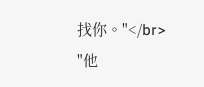找你。"</br>
"他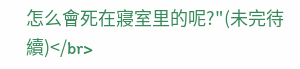怎么會死在寢室里的呢?"(未完待續)</br>